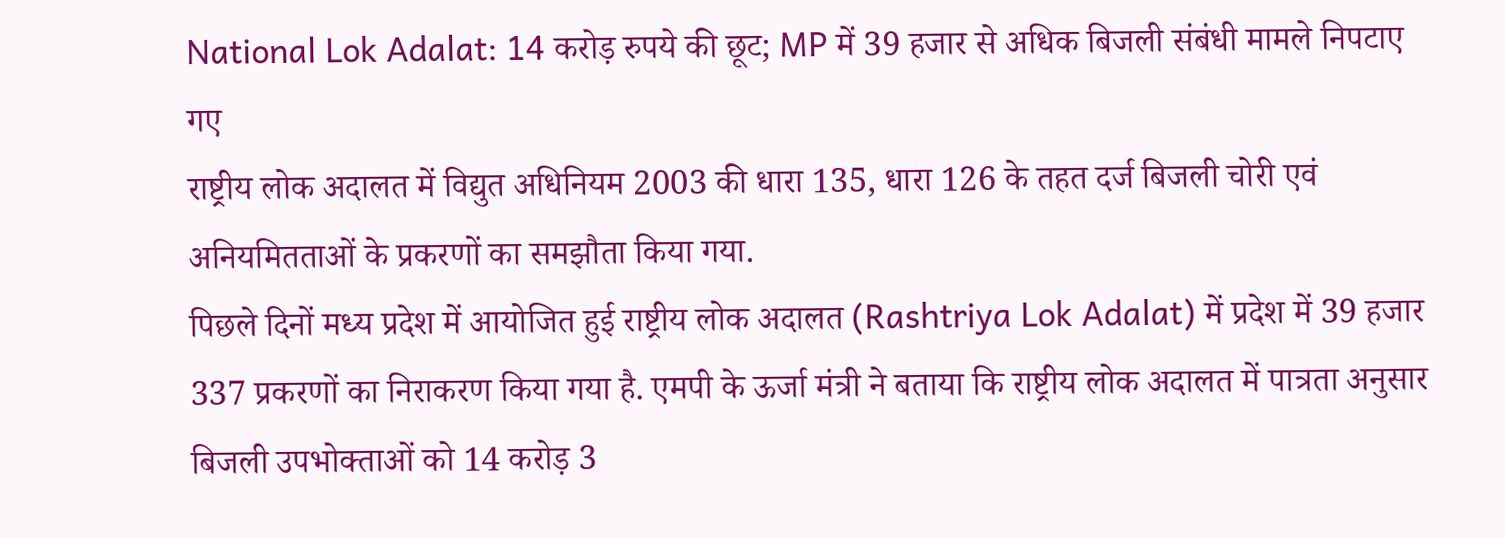National Lok Adalat: 14 करोड़ रुपये की छूट; MP में 39 हजार से अधिक बिजली संबंधी मामले निपटाए गए
राष्ट्रीय लोक अदालत में विद्युत अधिनियम 2003 की धारा 135, धारा 126 के तहत दर्ज बिजली चोरी एवं अनियमितताओं के प्रकरणों का समझौता किया गया.
पिछले दिनों मध्य प्रदेश में आयोजित हुई राष्ट्रीय लोक अदालत (Rashtriya Lok Adalat) में प्रदेश में 39 हजार 337 प्रकरणों का निराकरण किया गया है. एमपी के ऊर्जा मंत्री ने बताया कि राष्ट्रीय लोक अदालत में पात्रता अनुसार बिजली उपभोक्ताओं को 14 करोड़ 3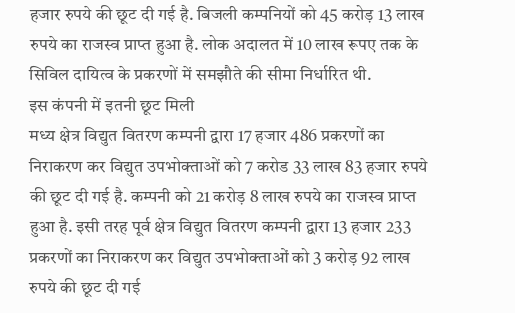हजार रुपये की छूट दी गई है. बिजली कम्पनियों को 45 करोड़ 13 लाख रुपये का राजस्व प्राप्त हुआ है. लोक अदालत में 10 लाख रूपए तक के सिविल दायित्व के प्रकरणों में समझौते की सीमा निर्धारित थी.
इस कंपनी में इतनी छूट मिली
मध्य क्षेत्र विद्युत वितरण कम्पनी द्वारा 17 हजार 486 प्रकरणों का निराकरण कर विद्युत उपभोक्ताओं को 7 करोड 33 लाख 83 हजार रुपये की छूट दी गई है. कम्पनी को 21 करोड़ 8 लाख रुपये का राजस्व प्राप्त हुआ है. इसी तरह पूर्व क्षेत्र विद्युत वितरण कम्पनी द्वारा 13 हजार 233 प्रकरणों का निराकरण कर विद्युत उपभोक्ताओं को 3 करोड़ 92 लाख रुपये की छूट दी गई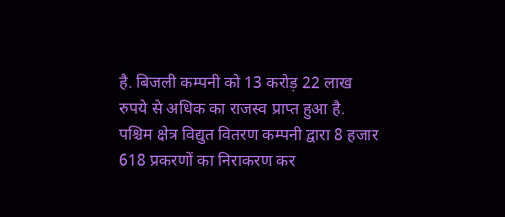है. बिजली कम्पनी को 13 करोड़ 22 लाख रुपये से अधिक का राजस्व प्राप्त हुआ है. पश्चिम क्षेत्र विद्युत वितरण कम्पनी द्वारा 8 हजार 618 प्रकरणों का निराकरण कर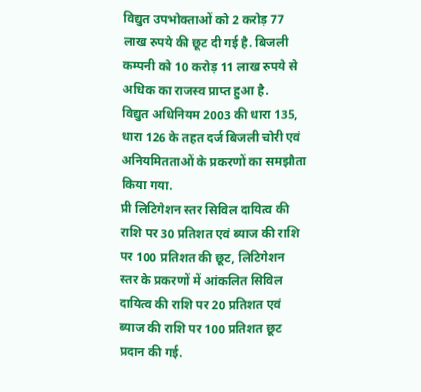विद्युत उपभोक्ताओं को 2 करोड़ 77 लाख रुपये की छूट दी गई है. बिजली कम्पनी को 10 करोड़ 11 लाख रुपये से अधिक का राजस्व प्राप्त हुआ है.
विद्युत अधिनियम 2003 की धारा 135, धारा 126 के तहत दर्ज बिजली चोरी एवं अनियमितताओं के प्रकरणों का समझौता किया गया.
प्री लिटिगेशन स्तर सिविल दायित्व की राशि पर 30 प्रतिशत एवं ब्याज की राशि पर 100 प्रतिशत की छूट, लिटिगेशन स्तर के प्रकरणों में आंकलित सिविल दायित्व की राशि पर 20 प्रतिशत एवं ब्याज की राशि पर 100 प्रतिशत छूट प्रदान की गई.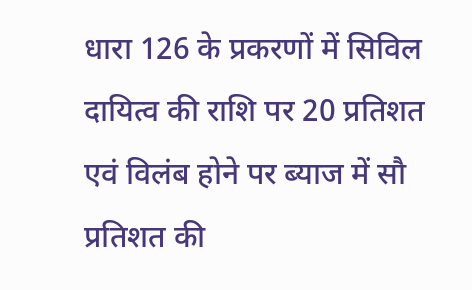धारा 126 के प्रकरणों में सिविल दायित्व की राशि पर 20 प्रतिशत एवं विलंब होने पर ब्याज में सौ प्रतिशत की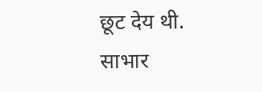छूट देय थी.
साभार